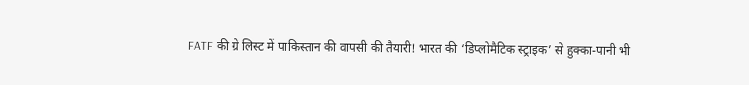FATF की ग्रे लिस्ट में पाकिस्तान की वापसी की तैयारी! भारत की ‘डिप्लोमैटिक स्ट्राइक’ से हुक्का-पानी भी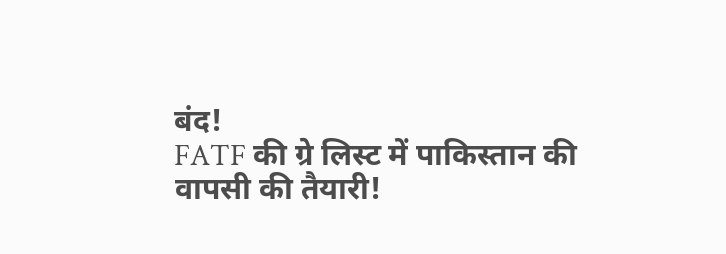बंद!
FATF की ग्रे लिस्ट में पाकिस्तान की वापसी की तैयारी!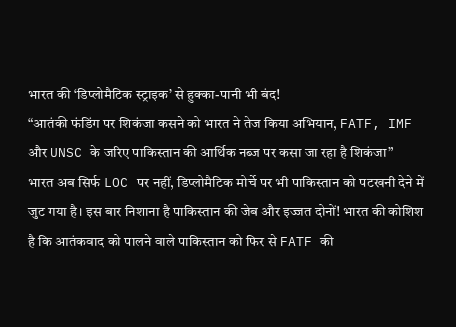भारत की ‘डिप्लोमैटिक स्ट्राइक’ से हुक्का-पानी भी बंद!
“आतंकी फंडिंग पर शिकंजा कसने को भारत ने तेज किया अभियान, FATF, IMF और UNSC के जरिए पाकिस्तान की आर्थिक नब्ज पर कसा जा रहा है शिकंजा”
भारत अब सिर्फ LOC पर नहीं, डिप्लोमैटिक मोर्चे पर भी पाकिस्तान को पटखनी देने में जुट गया है। इस बार निशाना है पाकिस्तान की जेब और इज्जत दोनों! भारत की कोशिश है कि आतंकवाद को पालने वाले पाकिस्तान को फिर से FATF की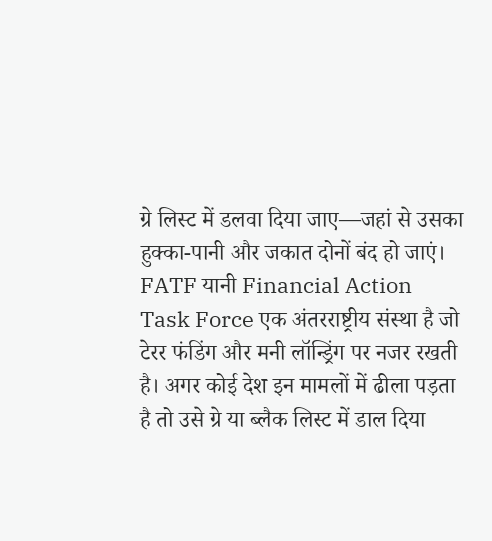ग्रे लिस्ट में डलवा दिया जाए—जहां से उसका हुक्का-पानी और जकात दोनों बंद हो जाएं।
FATF यानी Financial Action Task Force एक अंतरराष्ट्रीय संस्था है जो टेरर फंडिंग और मनी लॉन्ड्रिंग पर नजर रखती है। अगर कोई देश इन मामलों में ढीला पड़ता है तो उसे ग्रे या ब्लैक लिस्ट में डाल दिया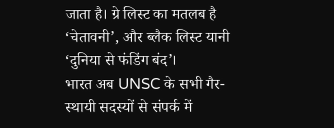जाता है। ग्रे लिस्ट का मतलब है ‘चेतावनी’, और ब्लैक लिस्ट यानी ‘दुनिया से फंडिंग बंद’।
भारत अब UNSC के सभी गैर-स्थायी सदस्यों से संपर्क में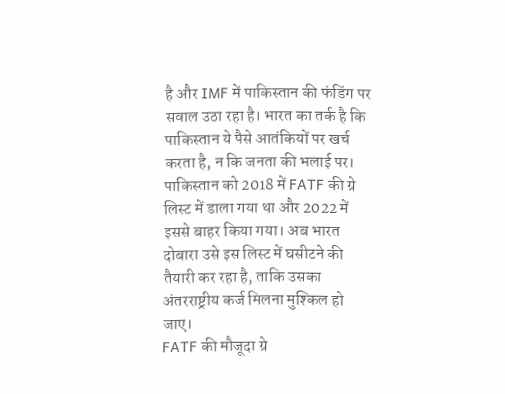है और IMF में पाकिस्तान की फंडिंग पर सवाल उठा रहा है। भारत का तर्क है कि पाकिस्तान ये पैसे आतंकियों पर खर्च करता है, न कि जनता की भलाई पर।
पाकिस्तान को 2018 में FATF की ग्रे लिस्ट में डाला गया था और 2022 में इससे बाहर किया गया। अब भारत दोबारा उसे इस लिस्ट में घसीटने की तैयारी कर रहा है, ताकि उसका अंतरराष्ट्रीय कर्ज मिलना मुश्किल हो जाए।
FATF की मौजूदा ग्रे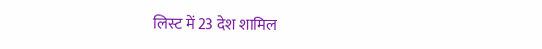लिस्ट में 23 देश शामिल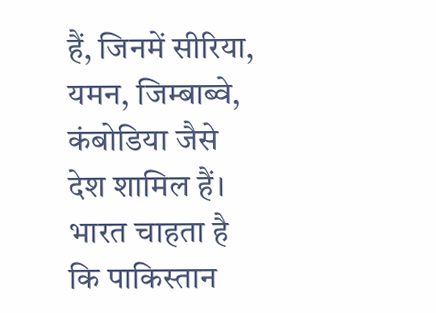हैं, जिनमें सीरिया, यमन, जिम्बाब्वे, कंबोडिया जैसे देश शामिल हैं। भारत चाहता है कि पाकिस्तान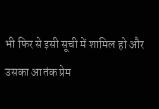भी फिर से इसी सूची में शामिल हो और उसका आतंक प्रेम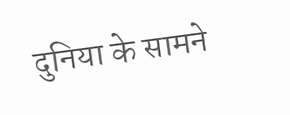दुनिया के सामने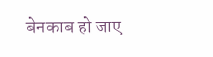बेनकाब हो जाए